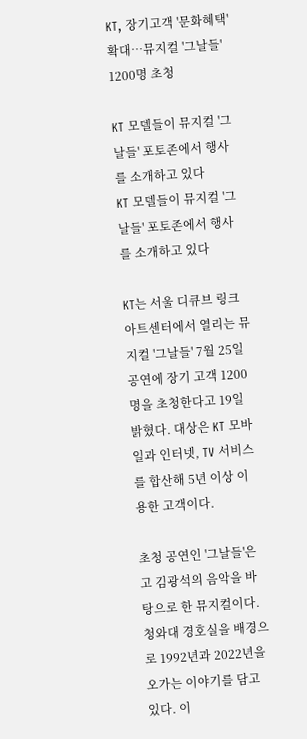KT, 장기고객 '문화혜택' 확대…뮤지컬 '그날들' 1200명 초청

KT 모델들이 뮤지컬 '그날들' 포토존에서 행사를 소개하고 있다
KT 모델들이 뮤지컬 '그날들' 포토존에서 행사를 소개하고 있다

KT는 서울 디큐브 링크아트센터에서 열리는 뮤지컬 '그날들' 7월 25일 공연에 장기 고객 1200명을 초청한다고 19일 밝혔다. 대상은 KT 모바일과 인터넷, TV 서비스를 합산해 5년 이상 이용한 고객이다.

초청 공연인 '그날들'은 고 김광석의 음악을 바탕으로 한 뮤지컬이다. 청와대 경호실을 배경으로 1992년과 2022년을 오가는 이야기를 담고 있다. 이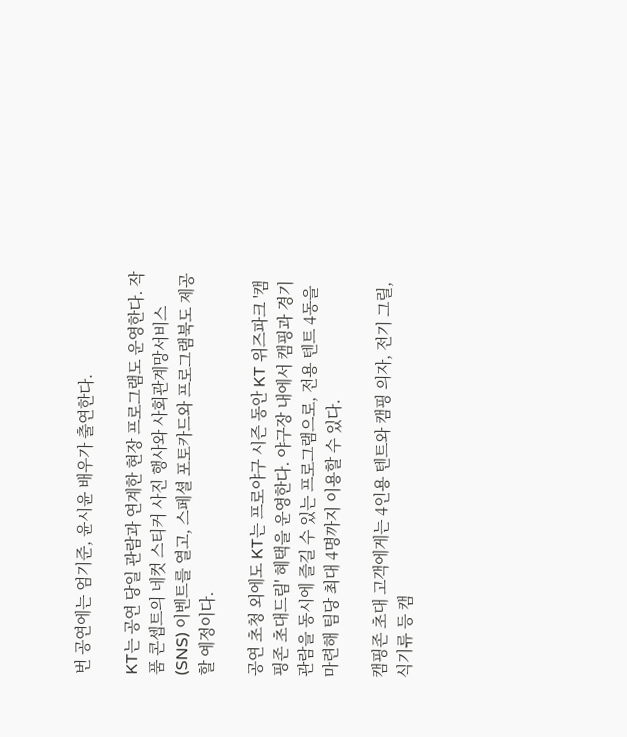번 공연에는 엄기준, 윤시윤 배우가 출연한다.

KT는 공연 당일 관람과 연계한 현장 프로그램도 운영한다. 작품 콘셉트의 네컷 스티커 사진 행사와 사회관계망서비스(SNS) 이벤트를 열고, 스페셜 포토카드와 프로그램북도 제공할 예정이다.

공연 초청 외에도 KT는 프로야구 시즌 동안 KT 위즈파크 '캠핑존 초대드림' 혜택을 운영한다. 야구장 내에서 캠핑과 경기 관람을 동시에 즐길 수 있는 프로그램으로, 전용 텐트 4동을 마련해 팀당 최대 4명까지 이용할 수 있다.

캠핑존 초대 고객에게는 4인용 텐트와 캠핑 의자, 전기 그릴, 식기류 등 캠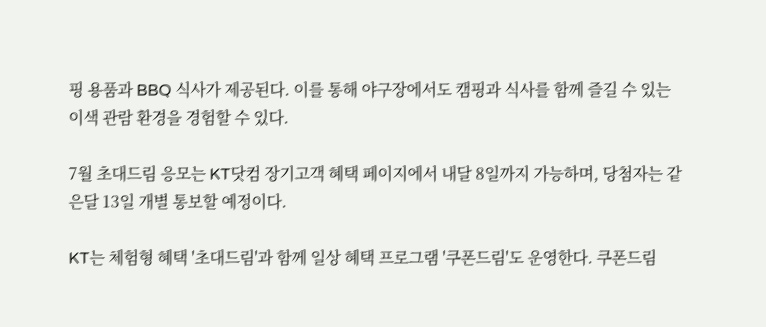핑 용품과 BBQ 식사가 제공된다. 이를 통해 야구장에서도 캠핑과 식사를 함께 즐길 수 있는 이색 관람 환경을 경험할 수 있다.

7월 초대드림 응모는 KT닷컴 장기고객 혜택 페이지에서 내달 8일까지 가능하며, 당첨자는 같은달 13일 개별 통보할 예정이다.

KT는 체험형 혜택 '초대드림'과 함께 일상 혜택 프로그램 '쿠폰드림'도 운영한다. 쿠폰드림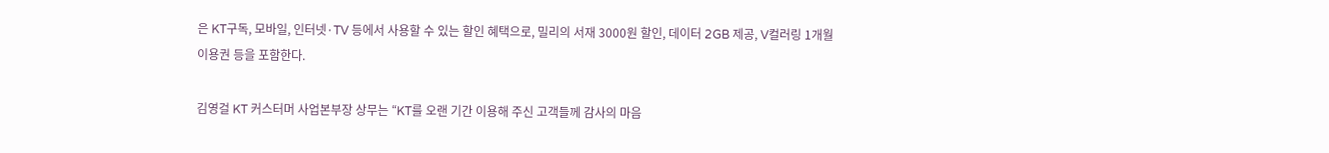은 KT구독, 모바일, 인터넷·TV 등에서 사용할 수 있는 할인 혜택으로, 밀리의 서재 3000원 할인, 데이터 2GB 제공, V컬러링 1개월 이용권 등을 포함한다.

김영걸 KT 커스터머 사업본부장 상무는 “KT를 오랜 기간 이용해 주신 고객들께 감사의 마음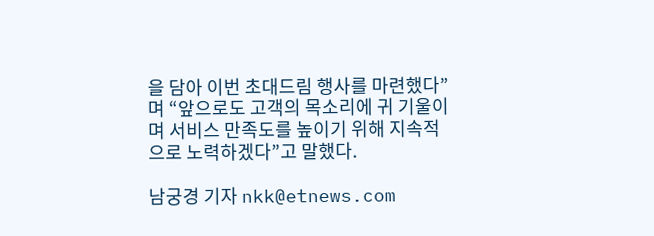을 담아 이번 초대드림 행사를 마련했다”며 “앞으로도 고객의 목소리에 귀 기울이며 서비스 만족도를 높이기 위해 지속적으로 노력하겠다”고 말했다.

남궁경 기자 nkk@etnews.com